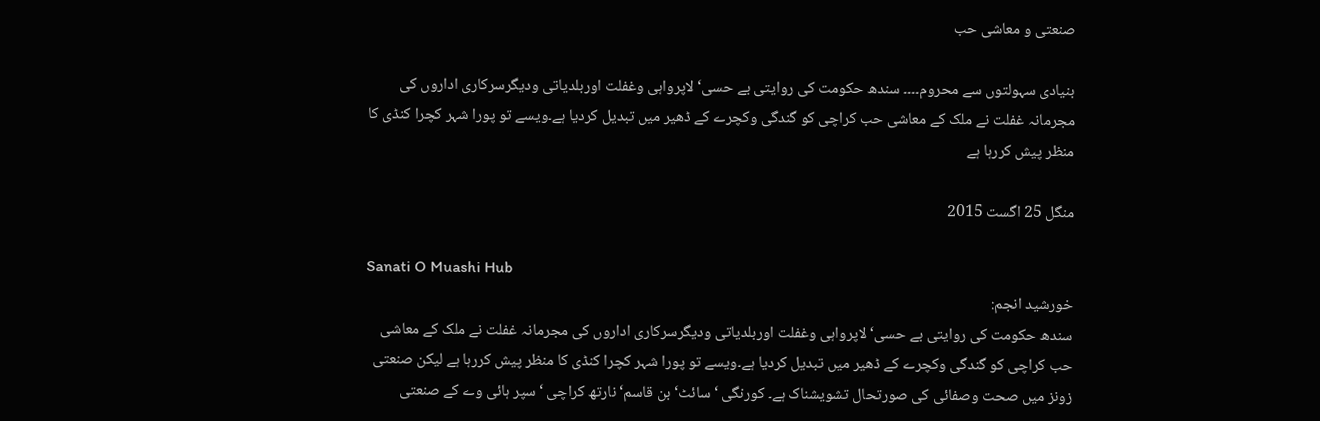صنعتی و معاشی حب

بنیادی سہولتوں سے محروم۔۔۔۔ سندھ حکومت کی روایتی بے حسی‘ لاپرواہی وغفلت اوربلدیاتی ودیگرسرکاری اداروں کی مجرمانہ غفلت نے ملک کے معاشی حب کراچی کو گندگی وکچرے کے ڈھیر میں تبدیل کردیا ہے۔ویسے تو پورا شہر کچرا کنڈی کا منظر پیش کررہا ہے

منگل 25 اگست 2015

Sanati O Muashi Hub
خورشید انجم:
سندھ حکومت کی روایتی بے حسی‘ لاپرواہی وغفلت اوربلدیاتی ودیگرسرکاری اداروں کی مجرمانہ غفلت نے ملک کے معاشی حب کراچی کو گندگی وکچرے کے ڈھیر میں تبدیل کردیا ہے۔ویسے تو پورا شہر کچرا کنڈی کا منظر پیش کررہا ہے لیکن صنعتی زونز میں صحت وصفائی کی صورتحال تشویشناک ہے۔ کورنگی ‘ سائٹ‘ بن قاسم‘ نارتھ کراچی ‘سپر ہائی وے کے صنعتی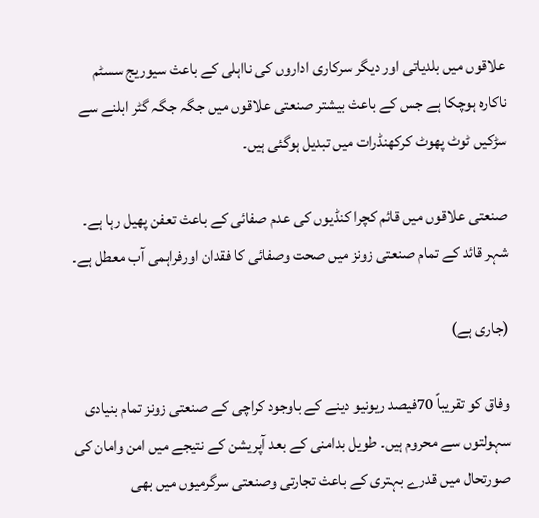علاقوں میں بلدیاتی اور دیگر سرکاری اداروں کی نااہلی کے باعث سیوریج سسٹم ناکارہ ہوچکا ہے جس کے باعث بیشتر صنعتی علاقوں میں جگہ جگہ گٹر ابلنے سے سڑکیں ٹوٹ پھوٹ کرکھنڈرات میں تبدیل ہوگئی ہیں۔

صنعتی علاقوں میں قائم کچرا کنڈیوں کی عدم صفائی کے باعث تعفن پھیل رہا ہے۔ شہر قائد کے تمام صنعتی زونز میں صحت وصفائی کا فقدان اورفراہمی آب معطل ہے۔

(جاری ہے)

وفاق کو تقریباً 70فیصد ریونیو دینے کے باوجود کراچی کے صنعتی زونز تمام بنیادی سہولتوں سے محروم ہیں۔ طویل بدامنی کے بعد آپریشن کے نتیجے میں امن وامان کی صورتحال میں قدرے بہتری کے باعث تجارتی وصنعتی سرگرمیوں میں بھی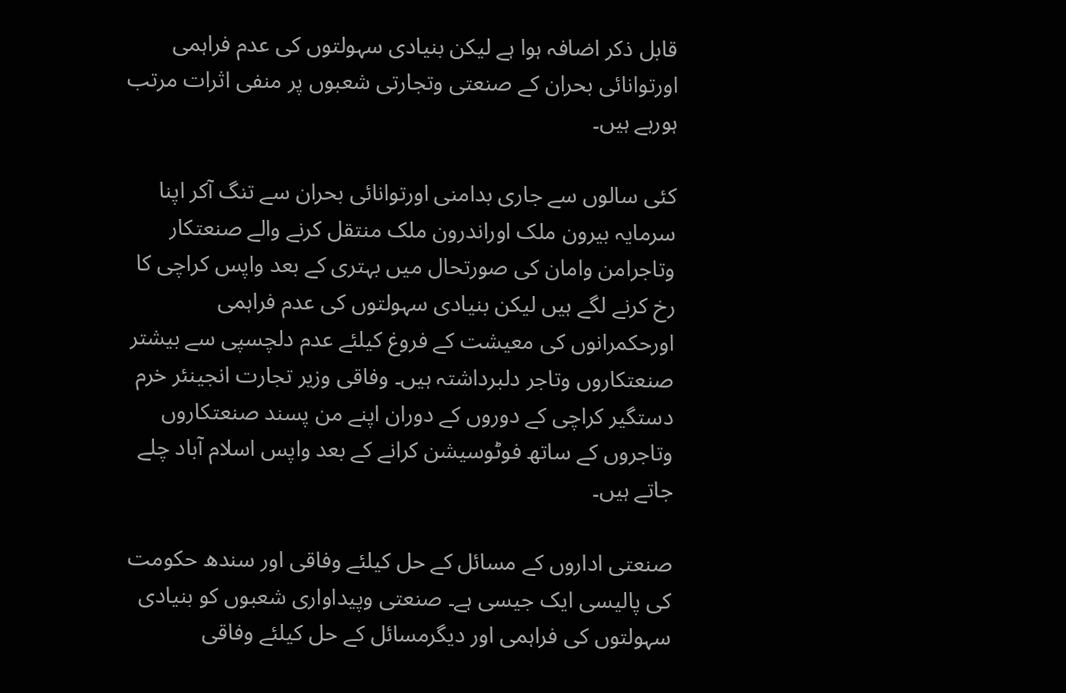قابل ذکر اضافہ ہوا ہے لیکن بنیادی سہولتوں کی عدم فراہمی اورتوانائی بحران کے صنعتی وتجارتی شعبوں پر منفی اثرات مرتب ہورہے ہیں۔

کئی سالوں سے جاری بدامنی اورتوانائی بحران سے تنگ آکر اپنا سرمایہ بیرون ملک اوراندرون ملک منتقل کرنے والے صنعتکار وتاجرامن وامان کی صورتحال میں بہتری کے بعد واپس کراچی کا رخ کرنے لگے ہیں لیکن بنیادی سہولتوں کی عدم فراہمی اورحکمرانوں کی معیشت کے فروغ کیلئے عدم دلچسپی سے بیشتر صنعتکاروں وتاجر دلبرداشتہ ہیں۔ وفاقی وزیر تجارت انجینئر خرم دستگیر کراچی کے دوروں کے دوران اپنے من پسند صنعتکاروں وتاجروں کے ساتھ فوٹوسیشن کرانے کے بعد واپس اسلام آباد چلے جاتے ہیں۔

صنعتی اداروں کے مسائل کے حل کیلئے وفاقی اور سندھ حکومت کی پالیسی ایک جیسی ہے۔ صنعتی وپیداواری شعبوں کو بنیادی سہولتوں کی فراہمی اور دیگرمسائل کے حل کیلئے وفاقی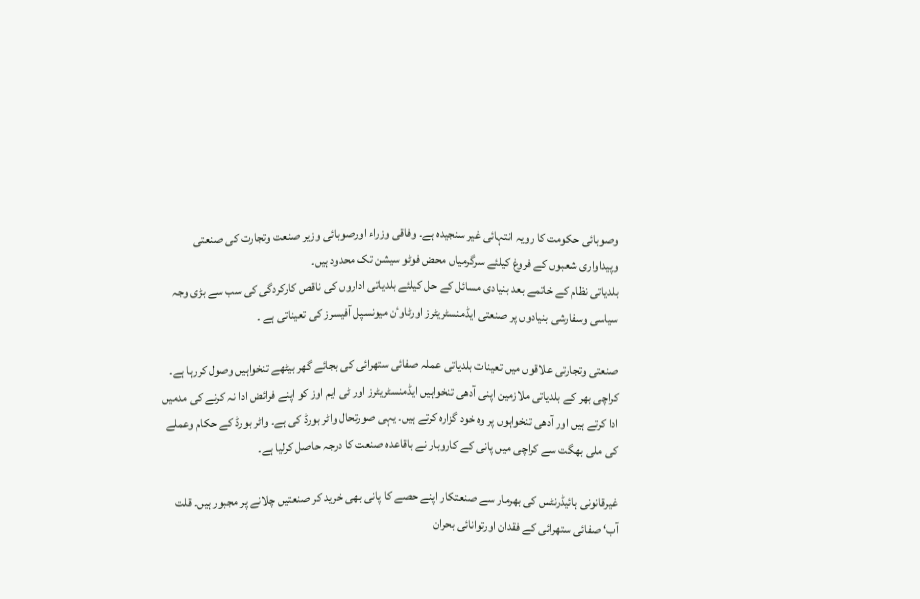وصوبائی حکومت کا رویہ انتہائی غیر سنجیدہ ہے۔ وفاقی وزراء اورصوبائی وزیر صنعت وتجارت کی صنعتی وپیداواری شعبوں کے فروغ کیلئے سرگرمیاں محض فوٹو سیشن تک محدود ہیں۔
بلدیاتی نظام کے خاتمے بعد بنیادی مسائل کے حل کیلئے بلدیاتی اداروں کی ناقص کارکردگی کی سب سے بڑی وجہ سیاسی وسفارشی بنیادوں پر صنعتی ایڈمنسٹریٹرز اورٹاوٴن میونسپل آفیسرز کی تعیناتی ہے ۔

صنعتی وتجارتی علاقوں میں تعینات بلدیاتی عملہ صفائی ستھرائی کی بجائے گھر بیٹھے تنخواہیں وصول کررہا ہے۔ کراچی بھر کے بلدیاتی ملازمین اپنی آدھی تنخواہیں ایڈمنسٹریٹرز اور ٹی ایم اوز کو اپنے فرائض ادا نہ کرنے کی مدمیں ادا کرتے ہیں اور آدھی تنخواہوں پر وہ خود گزارہ کرتے ہیں۔ یہی صورتحال واٹر بورڈ کی ہے۔ واٹر بورڈ کے حکام وعملے کی ملی بھگت سے کراچی میں پانی کے کاروبار نے باقاعدہ صنعت کا درجہ حاصل کرلیا ہے۔

غیرقانونی ہائیڈرنٹس کی بھرمار سے صنعتکار اپنے حصے کا پانی بھی خرید کر صنعتیں چلانے پر مجبور ہیں۔ قلت آب‘ صفائی ستھرائی کے فقدان اورتوانائی بحران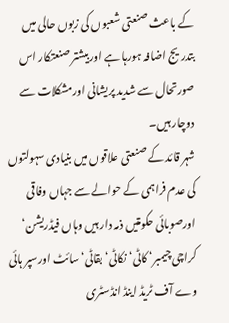کے باعث صنعتی شعبوں کی زبوں حالی میں بتدریج اضافہ ہورہا ہے اوربیشتر صنعتکار اس صورتحال سے شدید پریشانی اورمشکلات سے دوچار ہیں۔
شہر قائد کے صنعتی علاقوں میں بنیادی سہولتوں کی عدم فراہمی کے حوالے سے جہاں وفاقی اورصوبائی حکومتیں ذمہ دار ہیں وہاں فیڈریشن‘ کراچی چیمبر‘ کاٹی‘ نکاٹی‘ بقاٹی‘ سائٹ اورسپر ہائی وے آف ٹریڈ اینڈ انڈسٹری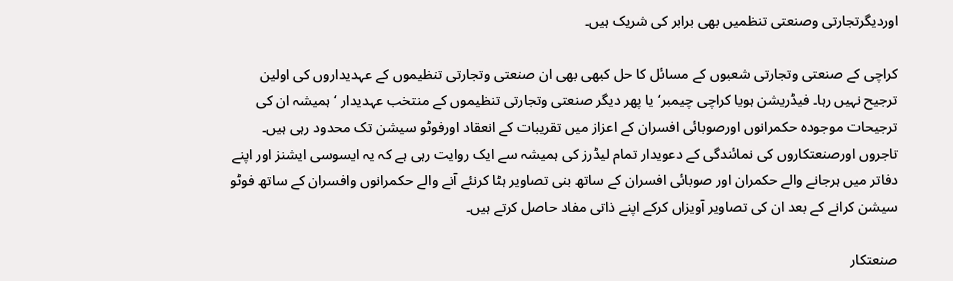اوردیگرتجارتی وصنعتی تنظمیں بھی برابر کی شریک ہیں۔

کراچی کے صنعتی وتجارتی شعبوں کے مسائل کا حل کبھی بھی ان صنعتی وتجارتی تنظیموں کے عہدیداروں کی اولین ترجیح نہیں رہا۔ فیڈریشن ہویا کراچی چیمبر‘ یا پھر دیگر صنعتی وتجارتی تنظیموں کے منتخب عہدیدار ‘ہمیشہ ان کی ترجیحات موجودہ حکمرانوں اورصوبائی افسران کے اعزاز میں تقریبات کے انعقاد اورفوٹو سیشن تک محدود رہی ہیں۔ تاجروں اورصنعتکاروں کی نمائندگی کے دعویدار تمام لیڈرز کی ہمیشہ سے ایک روایت رہی ہے کہ یہ ایسوسی ایشنز اور اپنے دفاتر میں ہرجانے والے حکمران اور صوبائی افسران کے ساتھ بنی تصاویر ہٹا کرنئے آنے والے حکمرانوں وافسران کے ساتھ فوٹو سیشن کرانے کے بعد ان کی تصاویر آویزاں کرکے اپنے ذاتی مفاد حاصل کرتے ہیں۔

صنعتکار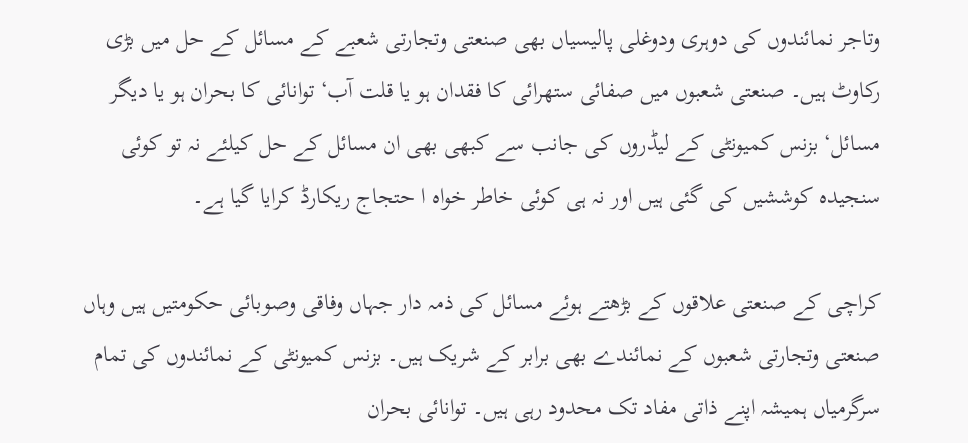وتاجر نمائندوں کی دوہری ودوغلی پالیسیاں بھی صنعتی وتجارتی شعبے کے مسائل کے حل میں بڑی رکاوٹ ہیں۔ صنعتی شعبوں میں صفائی ستھرائی کا فقدان ہو یا قلت آب‘ توانائی کا بحران ہو یا دیگر مسائل‘ بزنس کمیونٹی کے لیڈروں کی جانب سے کبھی بھی ان مسائل کے حل کیلئے نہ تو کوئی سنجیدہ کوششیں کی گئی ہیں اور نہ ہی کوئی خاطر خواہ ا حتجاج ریکارڈ کرایا گیا ہے۔

کراچی کے صنعتی علاقوں کے بڑھتے ہوئے مسائل کی ذمہ دار جہاں وفاقی وصوبائی حکومتیں ہیں وہاں صنعتی وتجارتی شعبوں کے نمائندے بھی برابر کے شریک ہیں۔ بزنس کمیونٹی کے نمائندوں کی تمام سرگرمیاں ہمیشہ اپنے ذاتی مفاد تک محدود رہی ہیں۔ توانائی بحران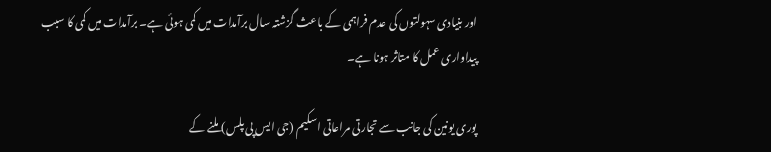اور بنیادی سہولتوں کی عدم فراہمی کے باعث گزشتہ سال برآمدات میں کمی ہوئی ہے۔ برآمدات میں کمی کا سبب پیداواری عمل کا متاثر ہونا ہے۔

پوری یونین کی جانب سے تجارتی مراعاتی اسکیم (جی ایس پی پلس) ملنے کے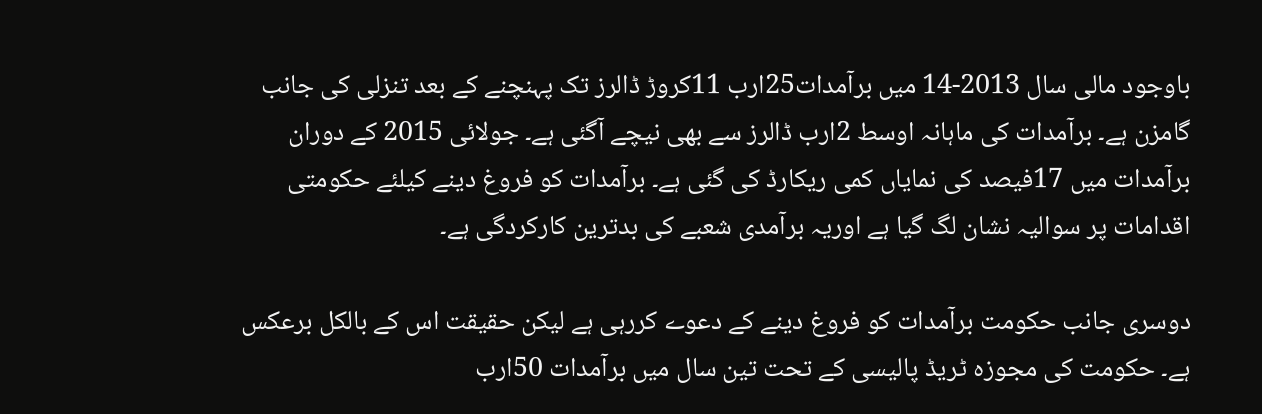باوجود مالی سال 2013-14 میں برآمدات25ارب 11کروڑ ڈالرز تک پہنچنے کے بعد تنزلی کی جانب گامزن ہے۔ برآمدات کی ماہانہ اوسط 2ارب ڈالرز سے بھی نیچے آگئی ہے۔ جولائی 2015 کے دوران برآمدات میں 17فیصد کی نمایاں کمی ریکارڈ کی گئی ہے۔ برآمدات کو فروغ دینے کیلئے حکومتی اقدامات پر سوالیہ نشان لگ گیا ہے اوریہ برآمدی شعبے کی بدترین کارکردگی ہے۔

دوسری جانب حکومت برآمدات کو فروغ دینے کے دعوے کررہی ہے لیکن حقیقت اس کے بالکل برعکس ہے۔ حکومت کی مجوزہ ٹریڈ پالیسی کے تحت تین سال میں برآمدات 50ارب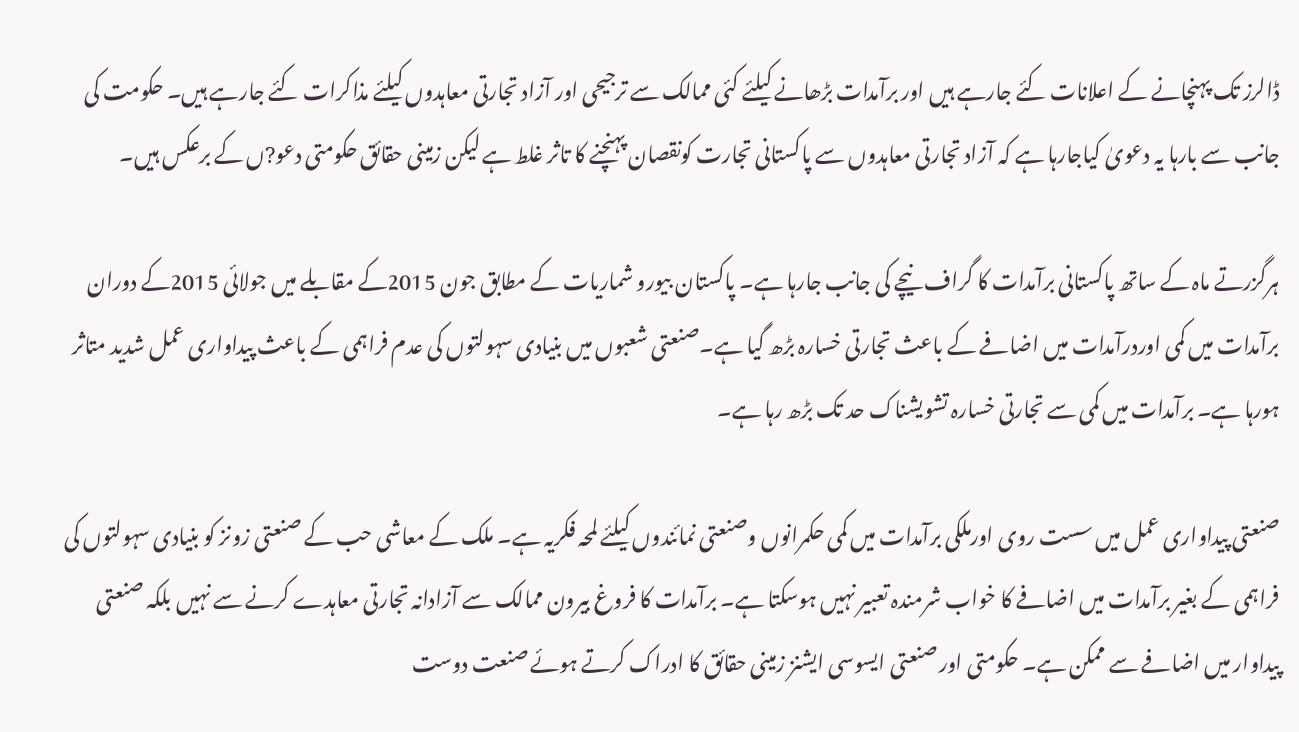ڈالرز تک پہنچانے کے اعلانات کئے جارہے ہیں اور برآمدات بڑھانے کیلئے کئی ممالک سے ترجیحی اور آزاد تجارتی معاہدوں کیلئے مذاکرات کئے جارہے ہیں۔ حکومت کی جانب سے بارہا یہ دعویٰ کیاجارہا ہے کہ آزاد تجارتی معاہدوں سے پاکستانی تجارت کونقصان پہنچنے کا تاثر غلط ہے لیکن زمینی حقائق حکومتی دعو?ں کے برعکس ہیں۔

ہرگزرتے ماہ کے ساتھ پاکستانی برآمدات کا گراف نیچے کی جانب جارہا ہے۔ پاکستان بیورو شماریات کے مطابق جون 2015کے مقابلے میں جولائی 2015کے دوران برآمدات میں کمی اوردرآمدات میں اضافے کے باعث تجارتی خسارہ بڑھ گیا ہے۔صنعتی شعبوں میں بنیادی سہولتوں کی عدم فراہمی کے باعث پیداواری عمل شدید متاثر ہورہا ہے۔ برآمدات میں کمی سے تجارتی خسارہ تشویشناک حد تک بڑھ رہا ہے۔

صنعتی پیداواری عمل میں سست روی اورملکی برآمدات میں کمی حکمرانوں وصنعتی نمائندوں کیلئے لمحہ فکریہ ہے۔ ملک کے معاشی حب کے صنعتی زونز کو بنیادی سہولتوں کی فراہمی کے بغیر برآمدات میں اضافے کا خواب شرمندہ تعبیر نہیں ہوسکتا ہے۔ برآمدات کا فروغ بیرون ممالک سے آزادانہ تجارتی معاہدے کرنے سے نہیں بلکہ صنعتی پیداوار میں اضافے سے ممکن ہے۔ حکومتی اور صنعتی ایسوسی ایشنز زمینی حقائق کا ادراک کرتے ہوئے صنعت دوست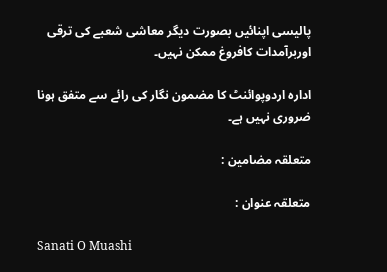پالیسی اپنائیں بصورت دیگر معاشی شعبے کی ترقی اوربرآمدات کافروغ ممکن نہیں۔

ادارہ اردوپوائنٹ کا مضمون نگار کی رائے سے متفق ہونا ضروری نہیں ہے۔

متعلقہ مضامین :

متعلقہ عنوان :

Sanati O Muashi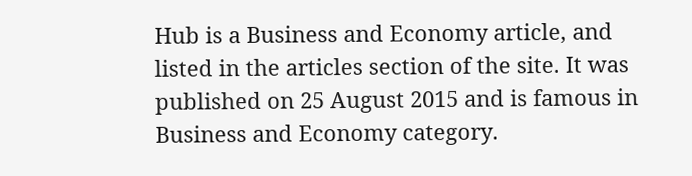Hub is a Business and Economy article, and listed in the articles section of the site. It was published on 25 August 2015 and is famous in Business and Economy category.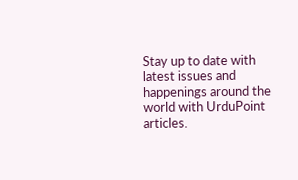Stay up to date with latest issues and happenings around the world with UrduPoint articles.